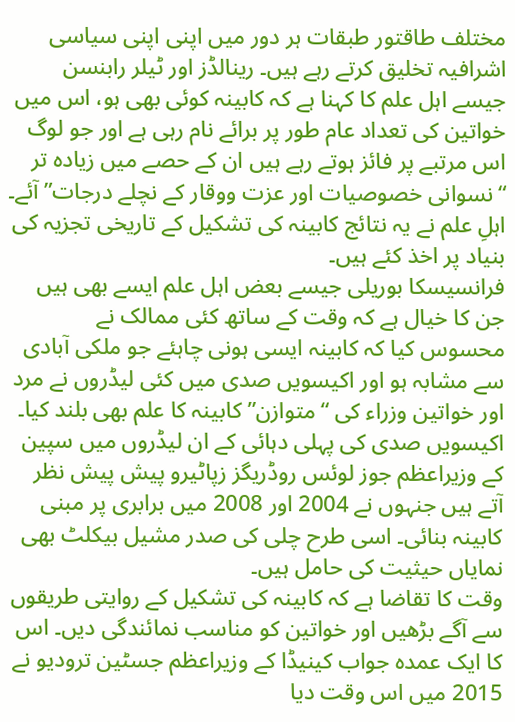مختلف طاقتور طبقات ہر دور میں اپنی اپنی سیاسی اشرافیہ تخلیق کرتے رہے ہیں۔ رینالڈز اور ٹیلر رابنسن جیسے اہل علم کا کہنا ہے کہ کابینہ کوئی بھی ہو، اس میں خواتین کی تعداد عام طور پر برائے نام رہی ہے اور جو لوگ اس مرتبے پر فائز ہوتے رہے ہیں ان کے حصے میں زیادہ تر “نسوانی خصوصیات اور عزت ووقار کے نچلے درجات” آئے۔ اہلِ علم نے یہ نتائج کابینہ کی تشکیل کے تاریخی تجزیہ کی بنیاد پر اخذ کئے ہیں۔
فرانسیسکا بوریلی جیسے بعض اہل علم ایسے بھی ہیں جن کا خیال ہے کہ وقت کے ساتھ کئی ممالک نے محسوس کیا کہ کابینہ ایسی ہونی چاہئے جو ملکی آبادی سے مشابہ ہو اور اکیسویں صدی میں کئی لیڈروں نے مرد اور خواتین وزراء کی “متوازن” کابینہ کا علم بھی بلند کیا۔ اکیسویں صدی کی پہلی دہائی کے ان لیڈروں میں سپین کے وزیراعظم جوز لوئس روڈریگز زپاٹیرو پیش پیش نظر آتے ہیں جنہوں نے 2004 اور 2008 میں برابری پر مبنی کابینہ بنائی۔ اسی طرح چلی کی صدر مشیل بیکلٹ بھی نمایاں حیثیت کی حامل ہیں۔
وقت کا تقاضا ہے کہ کابینہ کی تشکیل کے روایتی طریقوں سے آگے بڑھیں اور خواتین کو مناسب نمائندگی دیں۔ اس کا ایک عمدہ جواب کینیڈا کے وزیراعظم جسٹین ترودیو نے 2015 میں اس وقت دیا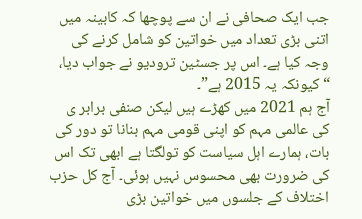جب ایک صحافی نے ان سے پوچھا کہ کابینہ میں اتنی بڑی تعداد میں خواتین کو شامل کرنے کی وجہ کیا ہے۔ اس پر جسٹین ترودیو نے جواب دیا، “کیونکہ یہ 2015 ہے”۔
آج ہم 2021 میں کھڑے ہیں لیکن صنفی برابر ی کی عالمی مہم کو اپنی قومی مہم بنانا تو دور کی بات، ہمارے اہل سیاست کو تولگتا ہے ابھی تک اس کی ضرورت بھی محسوس نہیں ہوئی۔ آج کل حزب اختلاف کے جلسوں میں خواتین بڑی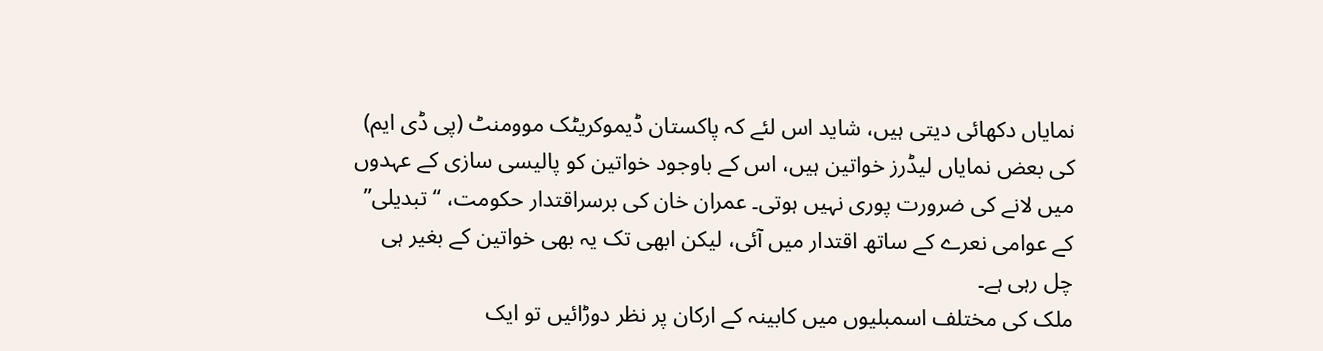نمایاں دکھائی دیتی ہیں، شاید اس لئے کہ پاکستان ڈیموکریٹک موومنٹ (پی ڈی ایم) کی بعض نمایاں لیڈرز خواتین ہیں، اس کے باوجود خواتین کو پالیسی سازی کے عہدوں میں لانے کی ضرورت پوری نہیں ہوتی۔ عمران خان کی برسراقتدار حکومت، “تبدیلی” کے عوامی نعرے کے ساتھ اقتدار میں آئی، لیکن ابھی تک یہ بھی خواتین کے بغیر ہی چل رہی ہے۔
ملک کی مختلف اسمبلیوں میں کابینہ کے ارکان پر نظر دوڑائیں تو ایک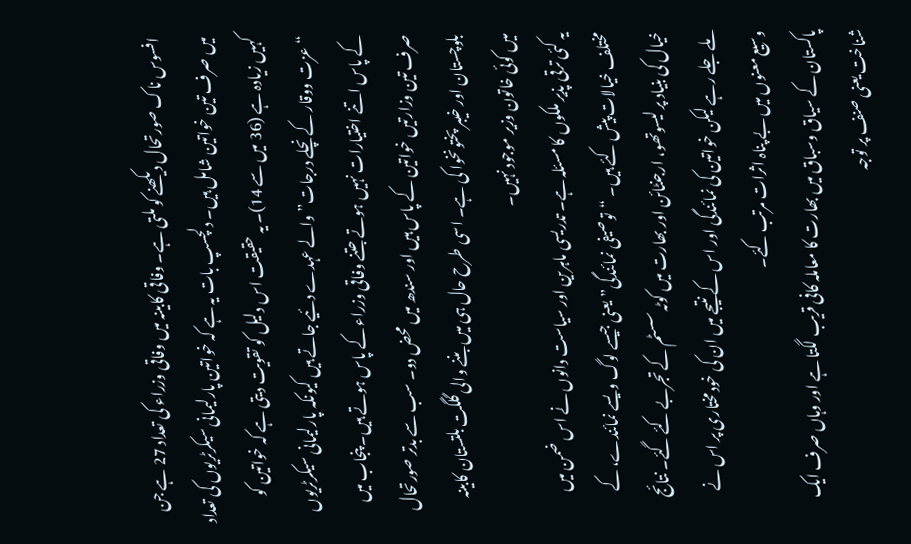افسوس ناک صورتحال دیکھنے کو ملتی ہے۔ وفاقی کابینہ میں وفاقی وزراء کی تعداد 27 ہے جن میں صرف تین خواتین شامل ہیں۔ دلچسپ بات یہ ہے کہ خواتین پارلیمانی سیکرٹریوں کی تعداد کہیں زیادہ ہے (36 میں سے 14)۔ یہ حقیقت اس دلیل کو تقویت دیتی ہے کہ خواتین کو “عزت ووقار کے نچلے درجات” والے عہدے دئیے جاتے ہیں کیونکہ پارلیمانی سیکرٹریوں کے پاس اتنے اختیارات نہیں ہوتے جتنے وفاقی وزراء کے پاس ہوتے ہیں۔ پنجاب میں صرف تین وزارتیں خواتین کے پاس ہیں اور سندھ میں محض دو۔ سب سے بدتر صورتحال بلوچستان اور خیبر پختونخوا کی ہے۔ اسی طرح حال ہی میں بننے والی گلگت بلتستان کابینہ میں کوئی خاتون وزیر موجود نہیں۔
یہ کئی ترقی پذیر ملکوں کا مسئلہ ہے۔ تدریسی ماہرین اور سیاست دانوں نے اس ضمن میں مختلف خیالات پیش کئے ہیں۔ “توصیفی نمائندگی” یعنی جیسے لوگ ویسے نمائندے، کے خیال کی بنیاد پر لیسوتھو، ارجنٹائن اور بھارت میں کوٹہ سسٹم کے تجربے کئے گئے۔ نتائج ملے جلے رہے لیکن خواتین کی نمائندگی اور اس کے نتیجے میں ان کی خودمختاری پر اس نے وسیع معنوں میں بے پناہ اثرات مرتب کئے۔
پاکستان کے سیاق وسباق میں بھارت کا معاملہ کافی قریب لگتا ہے اور وہاں صرف ایک شناخت یعنی صنف پر توجہ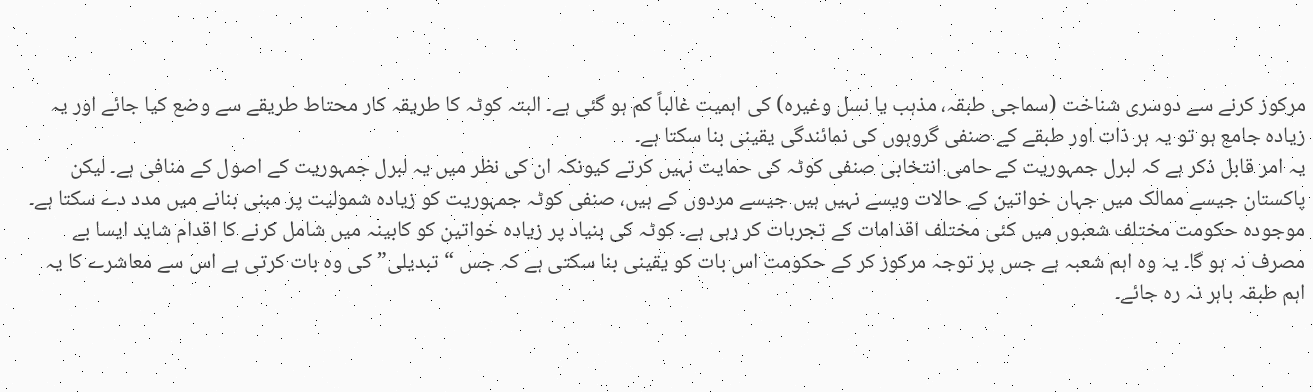مرکوز کرنے سے دوسری شناخت (سماجی طبقہ، مذہب یا نسل وغیرہ) کی اہمیت غالباً کم ہو گئی ہے۔ البتہ کوٹہ کا طریقہ کار محتاط طریقے سے وضع کیا جائے اور یہ زیادہ جامع ہو تو یہ ہر ذات اور طبقے کے صنفی گروہوں کی نمائندگی یقینی بنا سکتا ہے۔
یہ امر قابل ذکر ہے کہ لبرل جمہوریت کے حامی انتخابی صنفی کوٹہ کی حمایت نہیں کرتے کیونکہ ان کی نظر میں یہ لبرل جمہوریت کے اصول کے منافی ہے۔ لیکن پاکستان جیسے ممالک میں جہاں خواتین کے حالات ویسے نہیں ہیں جیسے مردوں کے ہیں، صنفی کوٹہ جمہوریت کو زیادہ شمولیت پر مبنی بنانے میں مدد دے سکتا ہے۔
موجودہ حکومت مختلف شعبوں میں کئی مختلف اقدامات کے تجربات کر رہی ہے۔ کوٹہ کی بنیاد پر زیادہ خواتین کو کابینہ میں شامل کرنے کا اقدام شاید ایسا بے مصرف نہ ہو گا۔ یہ وہ اہم شعبہ ہے جس پر توجہ مرکوز کر کے حکومت اس بات کو یقینی بنا سکتی ہے کہ جس “تبدیلی” کی وہ بات کرتی ہے اس سے معاشرے کا یہ اہم طبقہ باہر نہ رہ جائے۔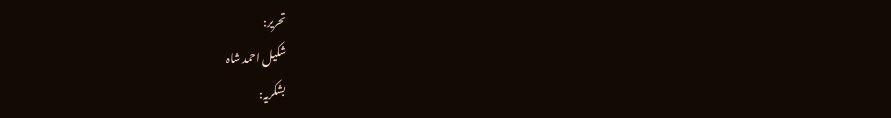تحریر:
شکیل احمد شاہ
بشکریہ: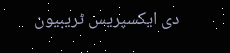دی ایکسپریس ٹریبیون